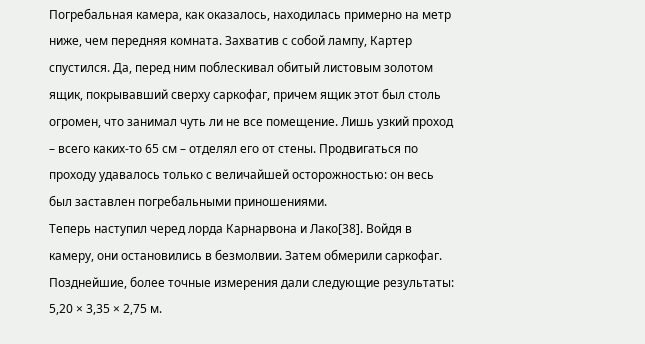Погребальная камера, как оказалось, находилась примерно на метр ниже, чем передняя комната. Захватив с собой лампу, Картер спустился. Да, перед ним поблескивал обитый листовым золотом ящик, покрывавший сверху саркофаг, причем ящик этот был столь огромен, что занимал чуть ли не все помещение. Лишь узкий проход – всего каких-то 65 см – отделял его от стены. Продвигаться по проходу удавалось только с величайшей осторожностью: он весь был заставлен погребальными приношениями.
Теперь наступил черед лорда Карнарвона и Лако[38]. Войдя в камеру, они остановились в безмолвии. Затем обмерили саркофаг. Позднейшие, более точные измерения дали следующие результаты: 5,20 × 3,35 × 2,75 м.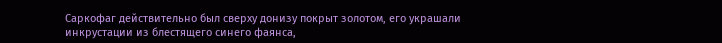Саркофаг действительно был сверху донизу покрыт золотом, его украшали инкрустации из блестящего синего фаянса,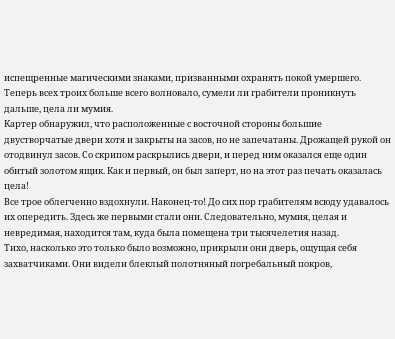испещренные магическими знаками, призванными охранять покой умершего.
Теперь всех троих больше всего волновало, сумели ли грабители проникнуть дальше, цела ли мумия.
Картер обнаружил, что расположенные с восточной стороны большие двустворчатые двери хотя и закрыты на засов, но не запечатаны. Дрожащей рукой он отодвинул засов. Со скрипом раскрылись двери, и перед ним оказался еще один обитый золотом ящик. Как и первый, он был заперт, но на этот раз печать оказалась цела!
Все трое облегченно вздохнули. Наконец-то! До сих пор грабителям всюду удавалось их опередить. Здесь же первыми стали они. Следовательно, мумия, целая и невредимая, находится там, куда была помещена три тысячелетия назад.
Тихо, насколько это только было возможно, прикрыли они дверь, ощущая себя захватчиками. Они видели блеклый полотняный погребальный покров,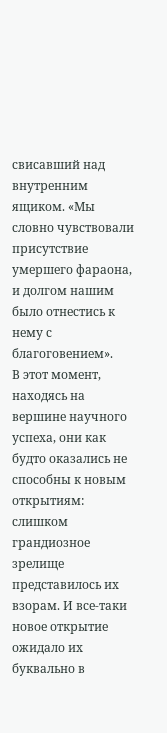свисавший над внутренним ящиком. «Мы словно чувствовали присутствие умершего фараона, и долгом нашим было отнестись к нему с благоговением».
В этот момент, находясь на вершине научного успеха, они как будто оказались не способны к новым открытиям: слишком грандиозное зрелище представилось их взорам. И все-таки новое открытие ожидало их буквально в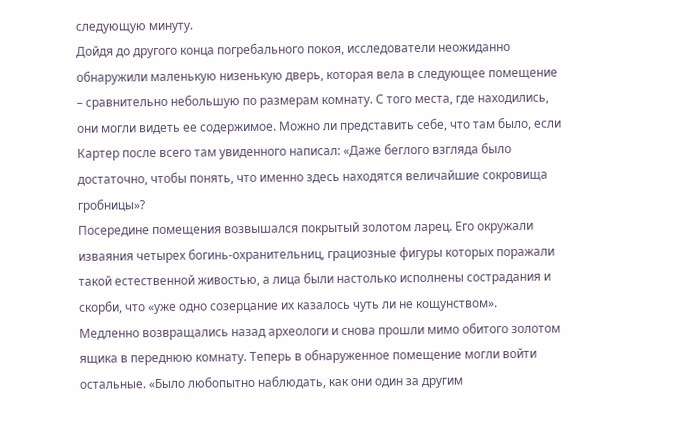следующую минуту.
Дойдя до другого конца погребального покоя, исследователи неожиданно обнаружили маленькую низенькую дверь, которая вела в следующее помещение – сравнительно небольшую по размерам комнату. С того места, где находились, они могли видеть ее содержимое. Можно ли представить себе, что там было, если Картер после всего там увиденного написал: «Даже беглого взгляда было достаточно, чтобы понять, что именно здесь находятся величайшие сокровища гробницы»?
Посередине помещения возвышался покрытый золотом ларец. Его окружали изваяния четырех богинь-охранительниц, грациозные фигуры которых поражали такой естественной живостью, а лица были настолько исполнены сострадания и скорби, что «уже одно созерцание их казалось чуть ли не кощунством».
Медленно возвращались назад археологи и снова прошли мимо обитого золотом ящика в переднюю комнату. Теперь в обнаруженное помещение могли войти остальные. «Было любопытно наблюдать, как они один за другим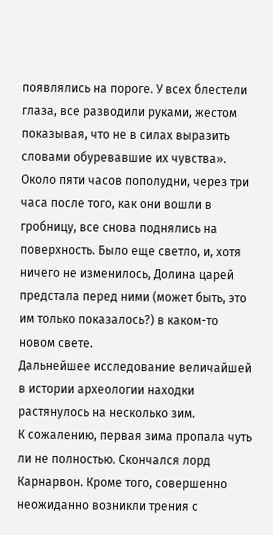появлялись на пороге. У всех блестели глаза, все разводили руками, жестом показывая, что не в силах выразить словами обуревавшие их чувства».
Около пяти часов пополудни, через три часа после того, как они вошли в гробницу, все снова поднялись на поверхность. Было еще светло, и, хотя ничего не изменилось, Долина царей предстала перед ними (может быть, это им только показалось?) в каком-то новом свете.
Дальнейшее исследование величайшей в истории археологии находки растянулось на несколько зим.
К сожалению, первая зима пропала чуть ли не полностью. Скончался лорд Карнарвон. Кроме того, совершенно неожиданно возникли трения с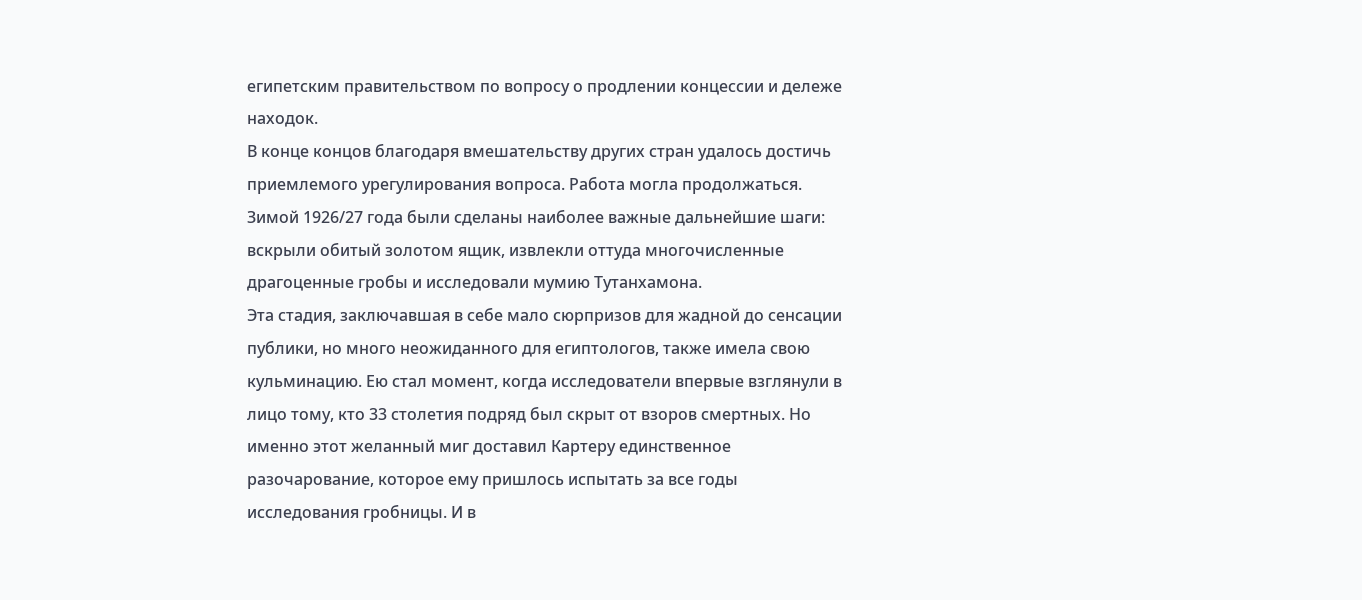египетским правительством по вопросу о продлении концессии и дележе находок.
В конце концов благодаря вмешательству других стран удалось достичь приемлемого урегулирования вопроса. Работа могла продолжаться.
Зимой 1926/27 года были сделаны наиболее важные дальнейшие шаги: вскрыли обитый золотом ящик, извлекли оттуда многочисленные драгоценные гробы и исследовали мумию Тутанхамона.
Эта стадия, заключавшая в себе мало сюрпризов для жадной до сенсации публики, но много неожиданного для египтологов, также имела свою кульминацию. Ею стал момент, когда исследователи впервые взглянули в лицо тому, кто 33 столетия подряд был скрыт от взоров смертных. Но именно этот желанный миг доставил Картеру единственное разочарование, которое ему пришлось испытать за все годы исследования гробницы. И в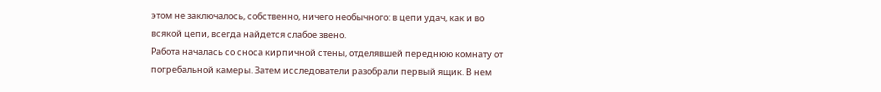этом не заключалось, собственно, ничего необычного: в цепи удач, как и во всякой цепи, всегда найдется слабое звено.
Работа началась со сноса кирпичной стены, отделявшей переднюю комнату от погребальной камеры. Затем исследователи разобрали первый ящик. В нем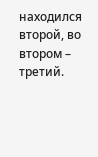находился второй, во втором – третий.